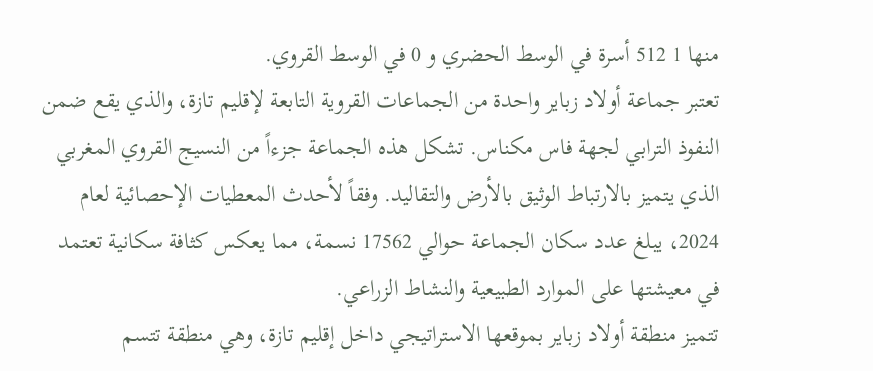منها 1 512 أسرة في الوسط الحضري و 0 في الوسط القروي.
تعتبر جماعة أولاد زباير واحدة من الجماعات القروية التابعة لإقليم تازة، والذي يقع ضمن النفوذ الترابي لجهة فاس مكناس. تشكل هذه الجماعة جزءاً من النسيج القروي المغربي الذي يتميز بالارتباط الوثيق بالأرض والتقاليد. وفقاً لأحدث المعطيات الإحصائية لعام 2024، يبلغ عدد سكان الجماعة حوالي 17562 نسمة، مما يعكس كثافة سكانية تعتمد في معيشتها على الموارد الطبيعية والنشاط الزراعي.
تتميز منطقة أولاد زباير بموقعها الاستراتيجي داخل إقليم تازة، وهي منطقة تتسم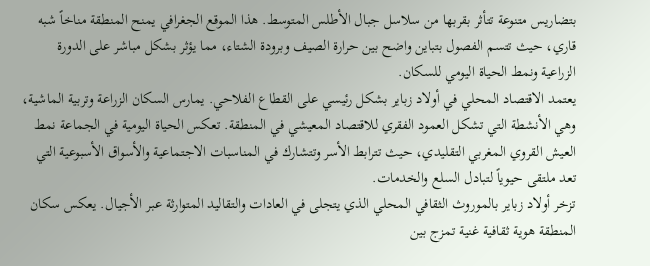بتضاريس متنوعة تتأثر بقربها من سلاسل جبال الأطلس المتوسط. هذا الموقع الجغرافي يمنح المنطقة مناخاً شبه قاري، حيث تتسم الفصول بتباين واضح بين حرارة الصيف وبرودة الشتاء، مما يؤثر بشكل مباشر على الدورة الزراعية ونمط الحياة اليومي للسكان.
يعتمد الاقتصاد المحلي في أولاد زباير بشكل رئيسي على القطاع الفلاحي. يمارس السكان الزراعة وتربية الماشية، وهي الأنشطة التي تشكل العمود الفقري للاقتصاد المعيشي في المنطقة. تعكس الحياة اليومية في الجماعة نمط العيش القروي المغربي التقليدي، حيث تترابط الأسر وتتشارك في المناسبات الاجتماعية والأسواق الأسبوعية التي تعد ملتقى حيوياً لتبادل السلع والخدمات.
تزخر أولاد زباير بالموروث الثقافي المحلي الذي يتجلى في العادات والتقاليد المتوارثة عبر الأجيال. يعكس سكان المنطقة هوية ثقافية غنية تمزج بين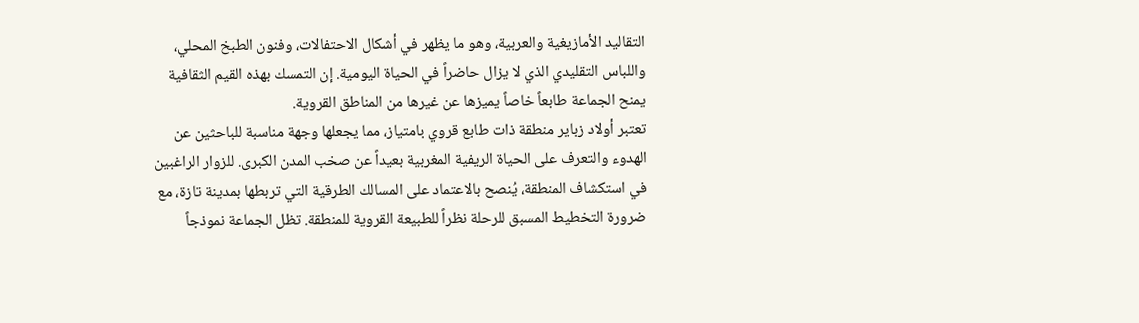التقاليد الأمازيغية والعربية، وهو ما يظهر في أشكال الاحتفالات، وفنون الطبخ المحلي، واللباس التقليدي الذي لا يزال حاضراً في الحياة اليومية. إن التمسك بهذه القيم الثقافية يمنح الجماعة طابعاً خاصاً يميزها عن غيرها من المناطق القروية.
تعتبر أولاد زباير منطقة ذات طابع قروي بامتياز، مما يجعلها وجهة مناسبة للباحثين عن الهدوء والتعرف على الحياة الريفية المغربية بعيداً عن صخب المدن الكبرى. للزوار الراغبين في استكشاف المنطقة، يُنصح بالاعتماد على المسالك الطرقية التي تربطها بمدينة تازة، مع ضرورة التخطيط المسبق للرحلة نظراً للطبيعة القروية للمنطقة. تظل الجماعة نموذجاً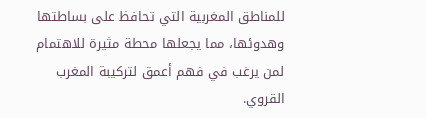للمناطق المغربية التي تحافظ على بساطتها وهدوئها، مما يجعلها محطة مثيرة للاهتمام لمن يرغب في فهم أعمق لتركيبة المغرب القروي.